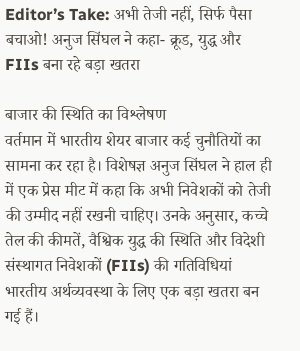Editor’s Take: अभी तेजी नहीं, सिर्फ पैसा बचाओ! अनुज सिंघल ने कहा- क्रूड, युद्ध और FIIs बना रहे बड़ा खतरा

बाजार की स्थिति का विश्लेषण
वर्तमान में भारतीय शेयर बाजार कई चुनौतियों का सामना कर रहा है। विशेषज्ञ अनुज सिंघल ने हाल ही में एक प्रेस मीट में कहा कि अभी निवेशकों को तेजी की उम्मीद नहीं रखनी चाहिए। उनके अनुसार, कच्चे तेल की कीमतें, वैश्विक युद्ध की स्थिति और विदेशी संस्थागत निवेशकों (FIIs) की गतिविधियां भारतीय अर्थव्यवस्था के लिए एक बड़ा खतरा बन गई हैं।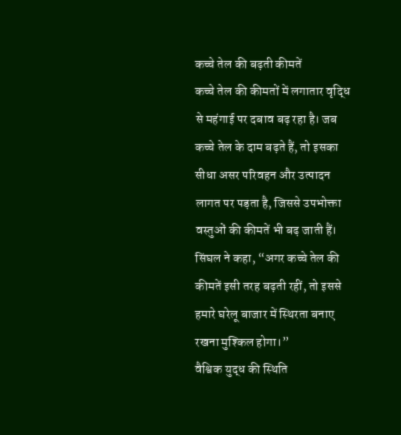कच्चे तेल की बढ़ती कीमतें
कच्चे तेल की कीमतों में लगातार वृद्धि से महंगाई पर दबाव बढ़ रहा है। जब कच्चे तेल के दाम बढ़ते हैं, तो इसका सीधा असर परिवहन और उत्पादन लागत पर पड़ता है, जिससे उपभोक्ता वस्तुओं की कीमतें भी बढ़ जाती हैं। सिंघल ने कहा, “अगर कच्चे तेल की कीमतें इसी तरह बढ़ती रहीं, तो इससे हमारे घरेलू बाजार में स्थिरता बनाए रखना मुश्किल होगा।”
वैश्विक युद्ध की स्थिति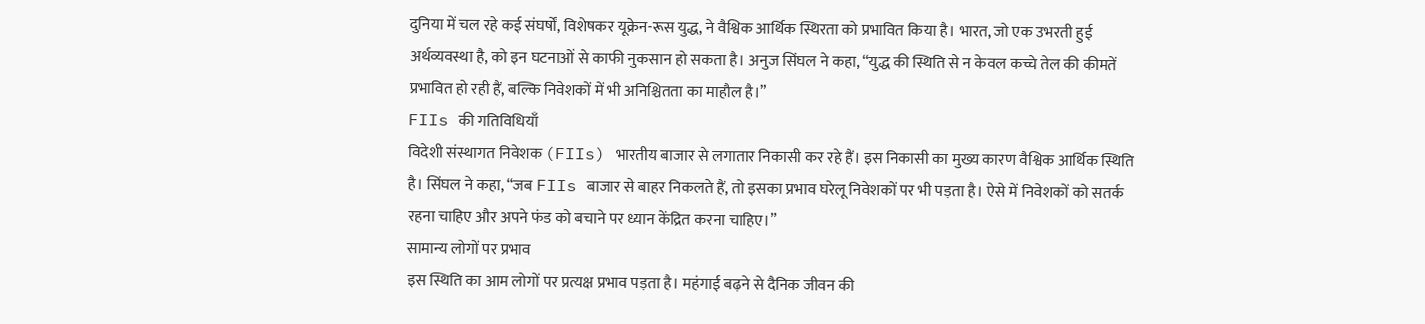दुनिया में चल रहे कई संघर्षों, विशेषकर यूक्रेन-रूस युद्ध, ने वैश्विक आर्थिक स्थिरता को प्रभावित किया है। भारत, जो एक उभरती हुई अर्थव्यवस्था है, को इन घटनाओं से काफी नुकसान हो सकता है। अनुज सिंघल ने कहा, “युद्ध की स्थिति से न केवल कच्चे तेल की कीमतें प्रभावित हो रही हैं, बल्कि निवेशकों में भी अनिश्चितता का माहौल है।”
FIIs की गतिविधियाँ
विदेशी संस्थागत निवेशक (FIIs) भारतीय बाजार से लगातार निकासी कर रहे हैं। इस निकासी का मुख्य कारण वैश्विक आर्थिक स्थिति है। सिंघल ने कहा, “जब FIIs बाजार से बाहर निकलते हैं, तो इसका प्रभाव घरेलू निवेशकों पर भी पड़ता है। ऐसे में निवेशकों को सतर्क रहना चाहिए और अपने फंड को बचाने पर ध्यान केंद्रित करना चाहिए।”
सामान्य लोगों पर प्रभाव
इस स्थिति का आम लोगों पर प्रत्यक्ष प्रभाव पड़ता है। महंगाई बढ़ने से दैनिक जीवन की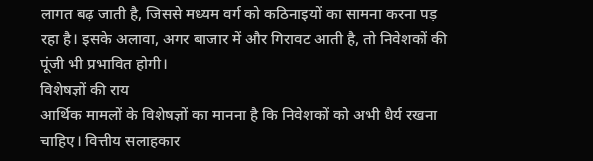लागत बढ़ जाती है, जिससे मध्यम वर्ग को कठिनाइयों का सामना करना पड़ रहा है। इसके अलावा, अगर बाजार में और गिरावट आती है, तो निवेशकों की पूंजी भी प्रभावित होगी।
विशेषज्ञों की राय
आर्थिक मामलों के विशेषज्ञों का मानना है कि निवेशकों को अभी धैर्य रखना चाहिए। वित्तीय सलाहकार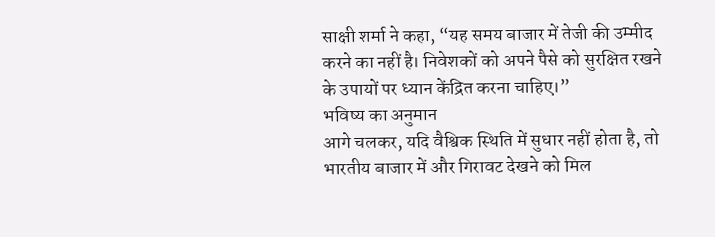साक्षी शर्मा ने कहा, “यह समय बाजार में तेजी की उम्मीद करने का नहीं है। निवेशकों को अपने पैसे को सुरक्षित रखने के उपायों पर ध्यान केंद्रित करना चाहिए।”
भविष्य का अनुमान
आगे चलकर, यदि वैश्विक स्थिति में सुधार नहीं होता है, तो भारतीय बाजार में और गिरावट देखने को मिल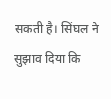सकती है। सिंघल ने सुझाव दिया कि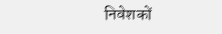निवेशकों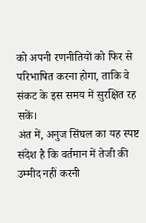को अपनी रणनीतियों को फिर से परिभाषित करना होगा, ताकि वे संकट के इस समय में सुरक्षित रह सकें।
अंत में, अनुज सिंघल का यह स्पष्ट संदेश है कि वर्तमान में तेजी की उम्मीद नहीं करनी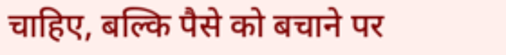चाहिए, बल्कि पैसे को बचाने पर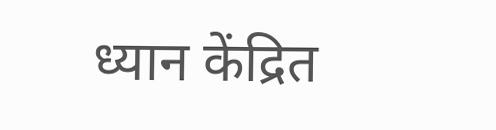ध्यान केंद्रित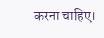करना चाहिए।